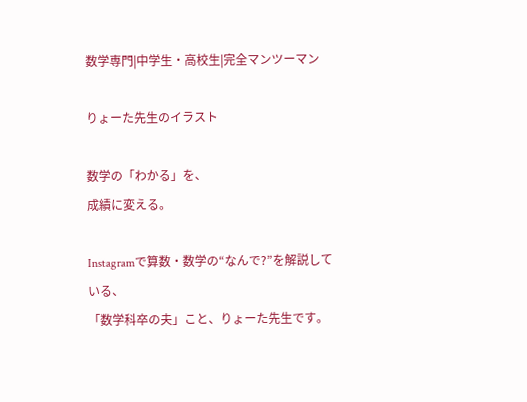数学専門|中学生・高校生|完全マンツーマン

りょーた先生のイラスト

数学の「わかる」を、
成績に変える。

Instagramで算数・数学の“なんで?”を解説している、
「数学科卒の夫」こと、りょーた先生です。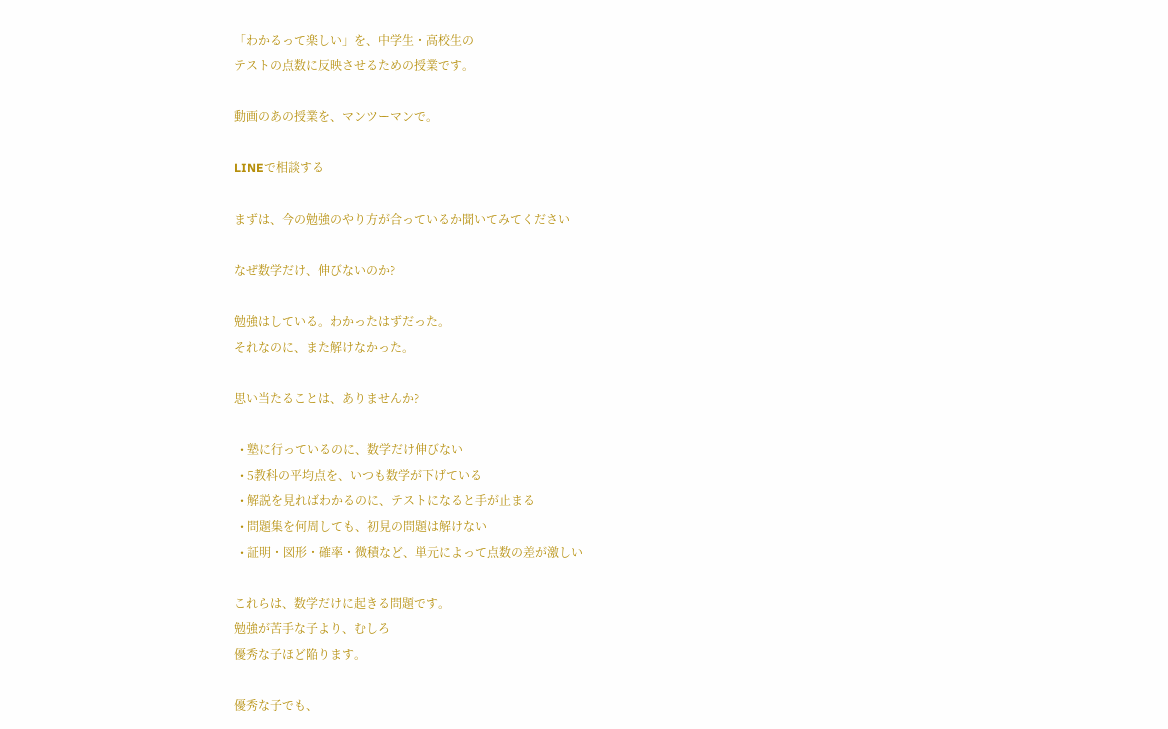「わかるって楽しい」を、中学生・高校生の
テストの点数に反映させるための授業です。

動画のあの授業を、マンツーマンで。

LINEで相談する

まずは、今の勉強のやり方が合っているか聞いてみてください

なぜ数学だけ、伸びないのか?

勉強はしている。わかったはずだった。
それなのに、また解けなかった。

思い当たることは、ありませんか?

  • 塾に行っているのに、数学だけ伸びない
  • 5教科の平均点を、いつも数学が下げている
  • 解説を見ればわかるのに、テストになると手が止まる
  • 問題集を何周しても、初見の問題は解けない
  • 証明・図形・確率・微積など、単元によって点数の差が激しい

これらは、数学だけに起きる問題です。
勉強が苦手な子より、むしろ
優秀な子ほど陥ります。

優秀な子でも、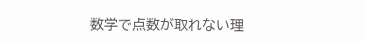数学で点数が取れない理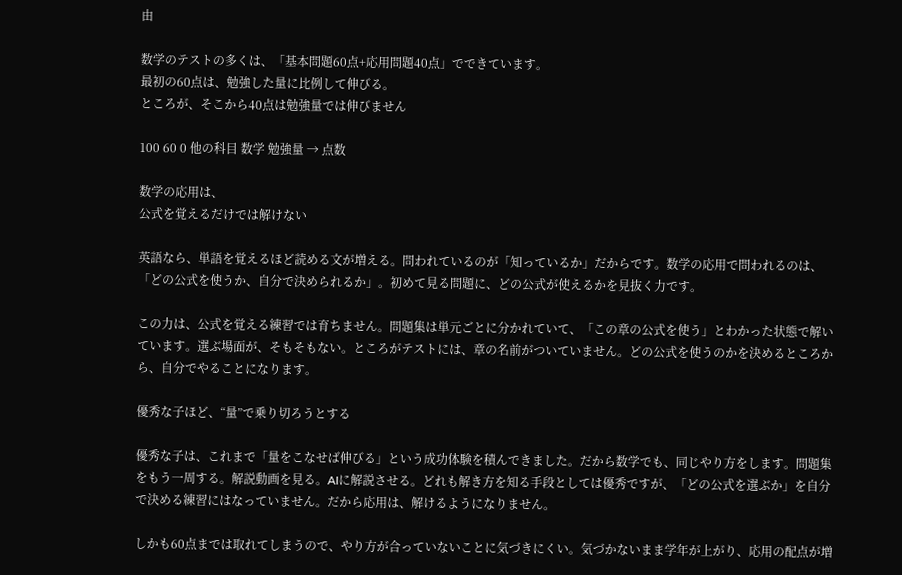由

数学のテストの多くは、「基本問題60点+応用問題40点」でできています。
最初の60点は、勉強した量に比例して伸びる。
ところが、そこから40点は勉強量では伸びません

100 60 0 他の科目 数学 勉強量 → 点数

数学の応用は、
公式を覚えるだけでは解けない

英語なら、単語を覚えるほど読める文が増える。問われているのが「知っているか」だからです。数学の応用で問われるのは、「どの公式を使うか、自分で決められるか」。初めて見る問題に、どの公式が使えるかを見抜く力です。

この力は、公式を覚える練習では育ちません。問題集は単元ごとに分かれていて、「この章の公式を使う」とわかった状態で解いています。選ぶ場面が、そもそもない。ところがテストには、章の名前がついていません。どの公式を使うのかを決めるところから、自分でやることになります。

優秀な子ほど、“量”で乗り切ろうとする

優秀な子は、これまで「量をこなせば伸びる」という成功体験を積んできました。だから数学でも、同じやり方をします。問題集をもう一周する。解説動画を見る。AIに解説させる。どれも解き方を知る手段としては優秀ですが、「どの公式を選ぶか」を自分で決める練習にはなっていません。だから応用は、解けるようになりません。

しかも60点までは取れてしまうので、やり方が合っていないことに気づきにくい。気づかないまま学年が上がり、応用の配点が増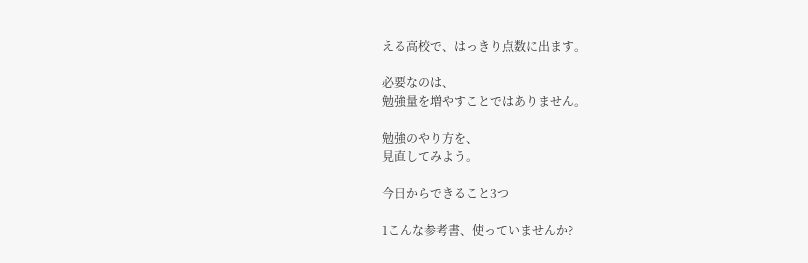える高校で、はっきり点数に出ます。

必要なのは、
勉強量を増やすことではありません。

勉強のやり方を、
見直してみよう。

今日からできること3つ

1こんな参考書、使っていませんか?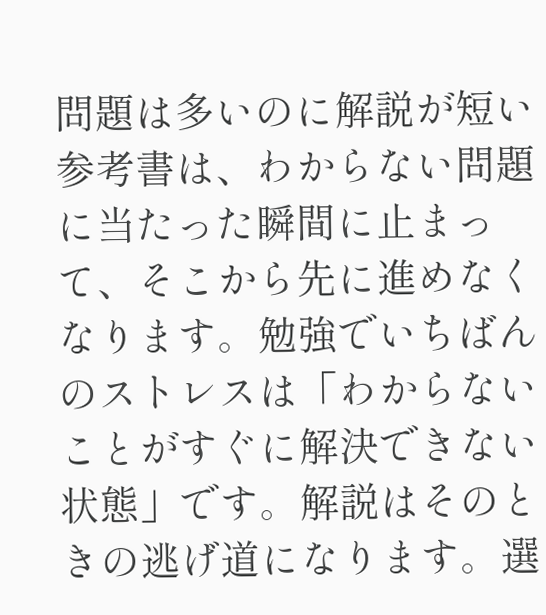問題は多いのに解説が短い参考書は、わからない問題に当たった瞬間に止まって、そこから先に進めなくなります。勉強でいちばんのストレスは「わからないことがすぐに解決できない状態」です。解説はそのときの逃げ道になります。選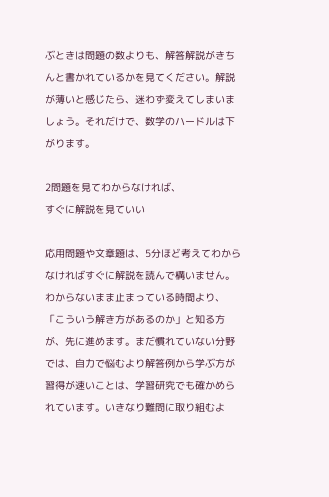ぶときは問題の数よりも、解答解説がきちんと書かれているかを見てください。解説が薄いと感じたら、迷わず変えてしまいましょう。それだけで、数学のハードルは下がります。

2問題を見てわからなければ、
すぐに解説を見ていい

応用問題や文章題は、5分ほど考えてわからなければすぐに解説を読んで構いません。わからないまま止まっている時間より、「こういう解き方があるのか」と知る方が、先に進めます。まだ慣れていない分野では、自力で悩むより解答例から学ぶ方が習得が速いことは、学習研究でも確かめられています。いきなり難問に取り組むよ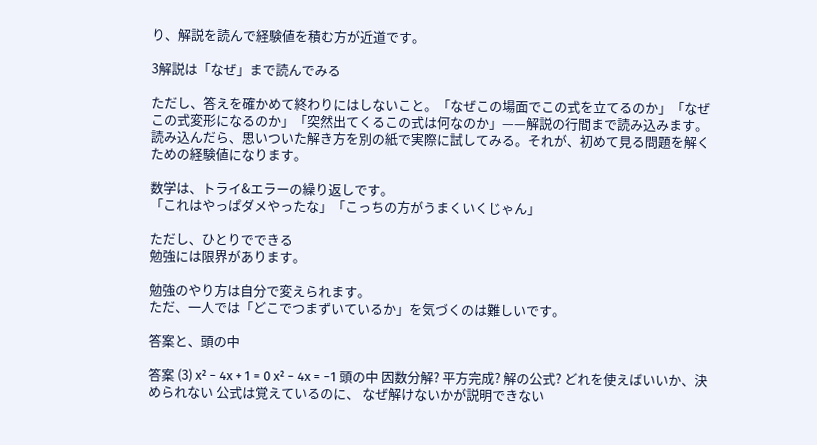り、解説を読んで経験値を積む方が近道です。

3解説は「なぜ」まで読んでみる

ただし、答えを確かめて終わりにはしないこと。「なぜこの場面でこの式を立てるのか」「なぜこの式変形になるのか」「突然出てくるこの式は何なのか」——解説の行間まで読み込みます。読み込んだら、思いついた解き方を別の紙で実際に試してみる。それが、初めて見る問題を解くための経験値になります。

数学は、トライ&エラーの繰り返しです。
「これはやっぱダメやったな」「こっちの方がうまくいくじゃん」

ただし、ひとりでできる
勉強には限界があります。

勉強のやり方は自分で変えられます。
ただ、一人では「どこでつまずいているか」を気づくのは難しいです。

答案と、頭の中

答案 (3) x² − 4x + 1 = 0 x² − 4x = −1 頭の中 因数分解? 平方完成? 解の公式? どれを使えばいいか、決められない 公式は覚えているのに、 なぜ解けないかが説明できない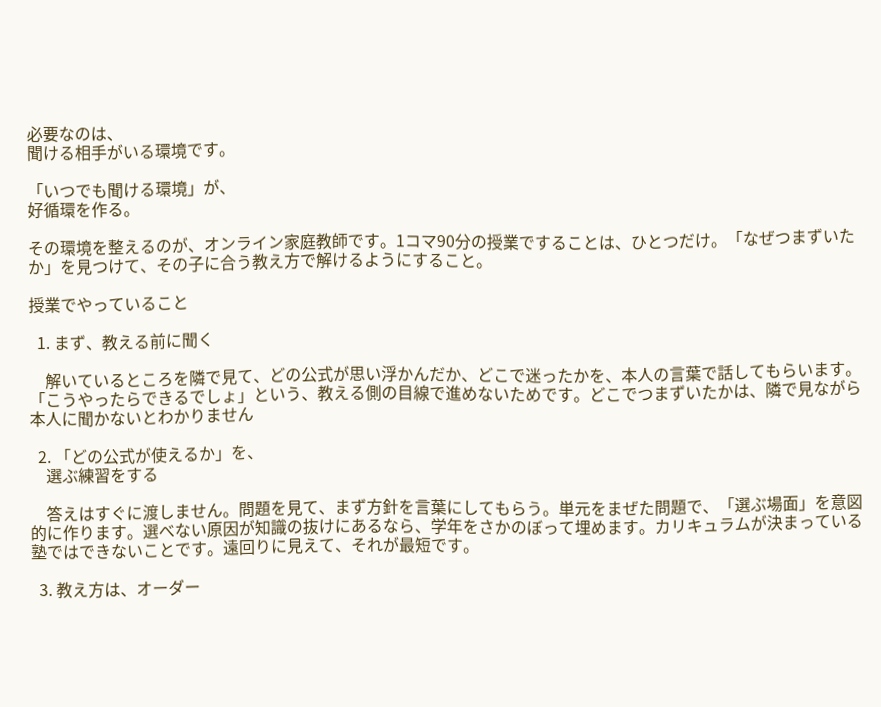必要なのは、
聞ける相手がいる環境です。

「いつでも聞ける環境」が、
好循環を作る。

その環境を整えるのが、オンライン家庭教師です。1コマ90分の授業ですることは、ひとつだけ。「なぜつまずいたか」を見つけて、その子に合う教え方で解けるようにすること。

授業でやっていること

  1. まず、教える前に聞く

    解いているところを隣で見て、どの公式が思い浮かんだか、どこで迷ったかを、本人の言葉で話してもらいます。「こうやったらできるでしょ」という、教える側の目線で進めないためです。どこでつまずいたかは、隣で見ながら本人に聞かないとわかりません

  2. 「どの公式が使えるか」を、
    選ぶ練習をする

    答えはすぐに渡しません。問題を見て、まず方針を言葉にしてもらう。単元をまぜた問題で、「選ぶ場面」を意図的に作ります。選べない原因が知識の抜けにあるなら、学年をさかのぼって埋めます。カリキュラムが決まっている塾ではできないことです。遠回りに見えて、それが最短です。

  3. 教え方は、オーダー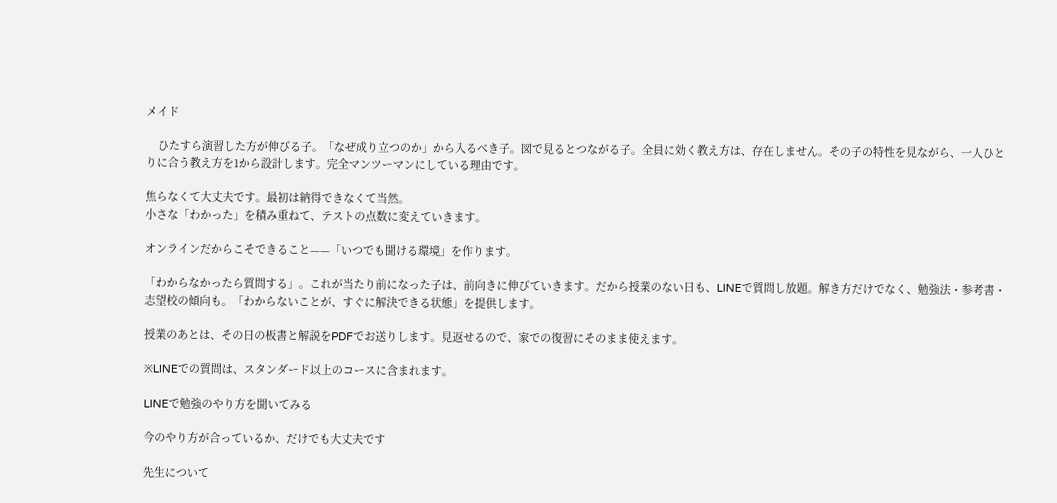メイド

    ひたすら演習した方が伸びる子。「なぜ成り立つのか」から入るべき子。図で見るとつながる子。全員に効く教え方は、存在しません。その子の特性を見ながら、一人ひとりに合う教え方を1から設計します。完全マンツーマンにしている理由です。

焦らなくて大丈夫です。最初は納得できなくて当然。
小さな「わかった」を積み重ねて、テストの点数に変えていきます。

オンラインだからこそできること——「いつでも聞ける環境」を作ります。

「わからなかったら質問する」。これが当たり前になった子は、前向きに伸びていきます。だから授業のない日も、LINEで質問し放題。解き方だけでなく、勉強法・参考書・志望校の傾向も。「わからないことが、すぐに解決できる状態」を提供します。

授業のあとは、その日の板書と解説をPDFでお送りします。見返せるので、家での復習にそのまま使えます。

※LINEでの質問は、スタンダード以上のコースに含まれます。

LINEで勉強のやり方を聞いてみる

今のやり方が合っているか、だけでも大丈夫です

先生について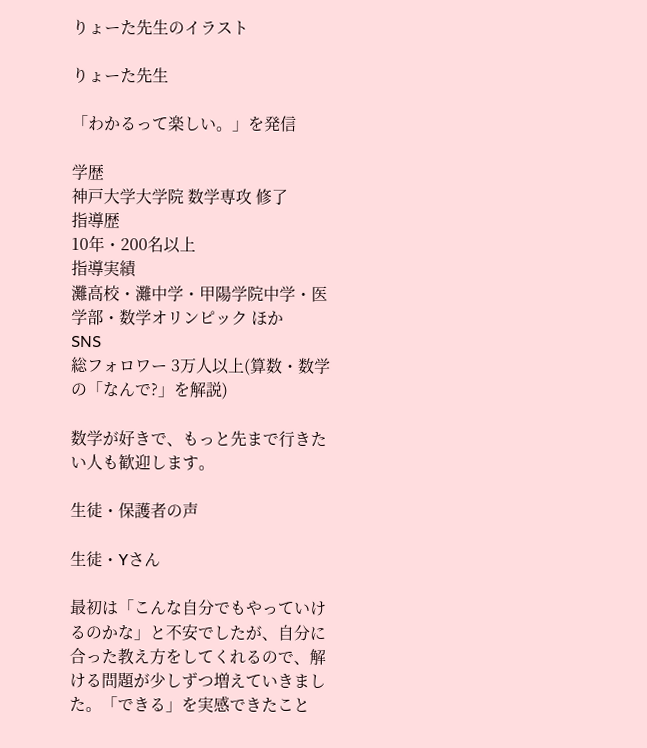りょーた先生のイラスト

りょーた先生

「わかるって楽しい。」を発信

学歴
神戸大学大学院 数学専攻 修了
指導歴
10年・200名以上
指導実績
灘高校・灘中学・甲陽学院中学・医学部・数学オリンピック ほか
SNS
総フォロワー 3万人以上(算数・数学の「なんで?」を解説)

数学が好きで、もっと先まで行きたい人も歓迎します。

生徒・保護者の声

生徒・Yさん

最初は「こんな自分でもやっていけるのかな」と不安でしたが、自分に合った教え方をしてくれるので、解ける問題が少しずつ増えていきました。「できる」を実感できたこと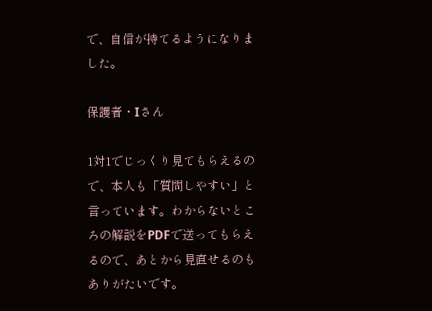で、自信が持てるようになりました。

保護者・Iさん

1対1でじっくり見てもらえるので、本人も「質問しやすい」と言っています。わからないところの解説をPDFで送ってもらえるので、あとから見直せるのもありがたいです。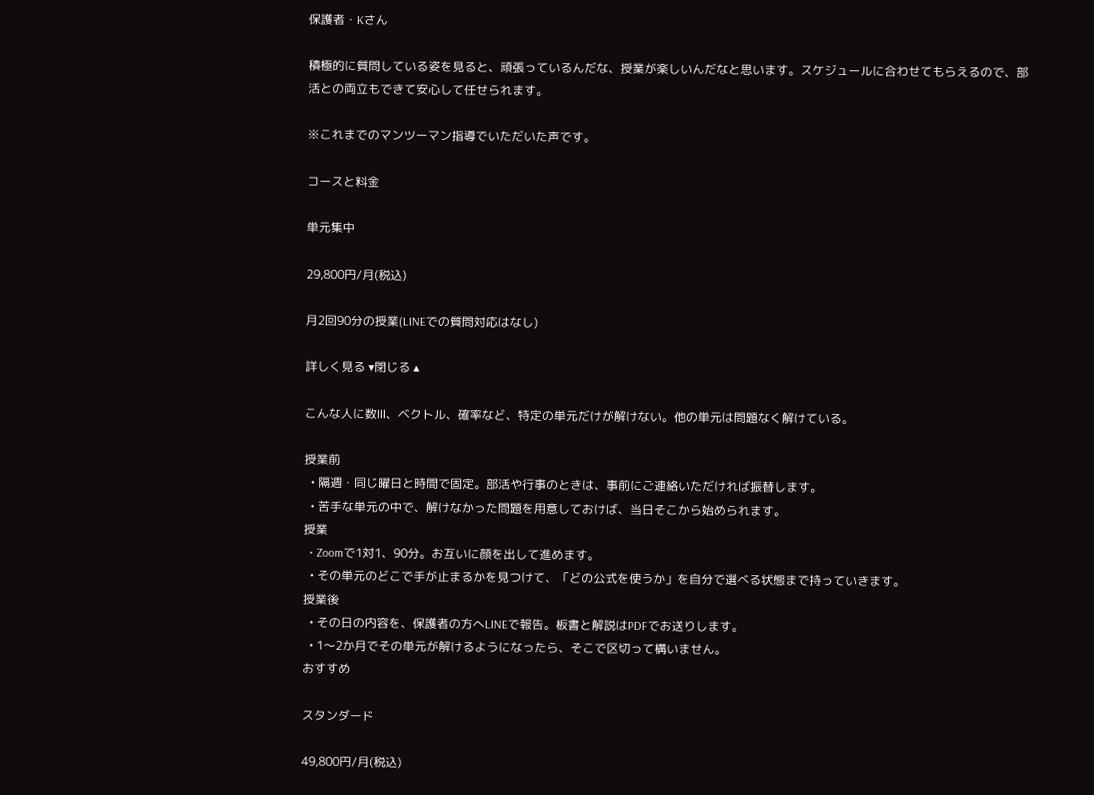保護者・Kさん

積極的に質問している姿を見ると、頑張っているんだな、授業が楽しいんだなと思います。スケジュールに合わせてもらえるので、部活との両立もできて安心して任せられます。

※これまでのマンツーマン指導でいただいた声です。

コースと料金

単元集中

29,800円/月(税込)

月2回90分の授業(LINEでの質問対応はなし)

詳しく見る ▾閉じる ▴

こんな人に数Ⅲ、ベクトル、確率など、特定の単元だけが解けない。他の単元は問題なく解けている。

授業前
  • 隔週・同じ曜日と時間で固定。部活や行事のときは、事前にご連絡いただければ振替します。
  • 苦手な単元の中で、解けなかった問題を用意しておけば、当日そこから始められます。
授業
  • Zoomで1対1、90分。お互いに顔を出して進めます。
  • その単元のどこで手が止まるかを見つけて、「どの公式を使うか」を自分で選べる状態まで持っていきます。
授業後
  • その日の内容を、保護者の方へLINEで報告。板書と解説はPDFでお送りします。
  • 1〜2か月でその単元が解けるようになったら、そこで区切って構いません。
おすすめ

スタンダード

49,800円/月(税込)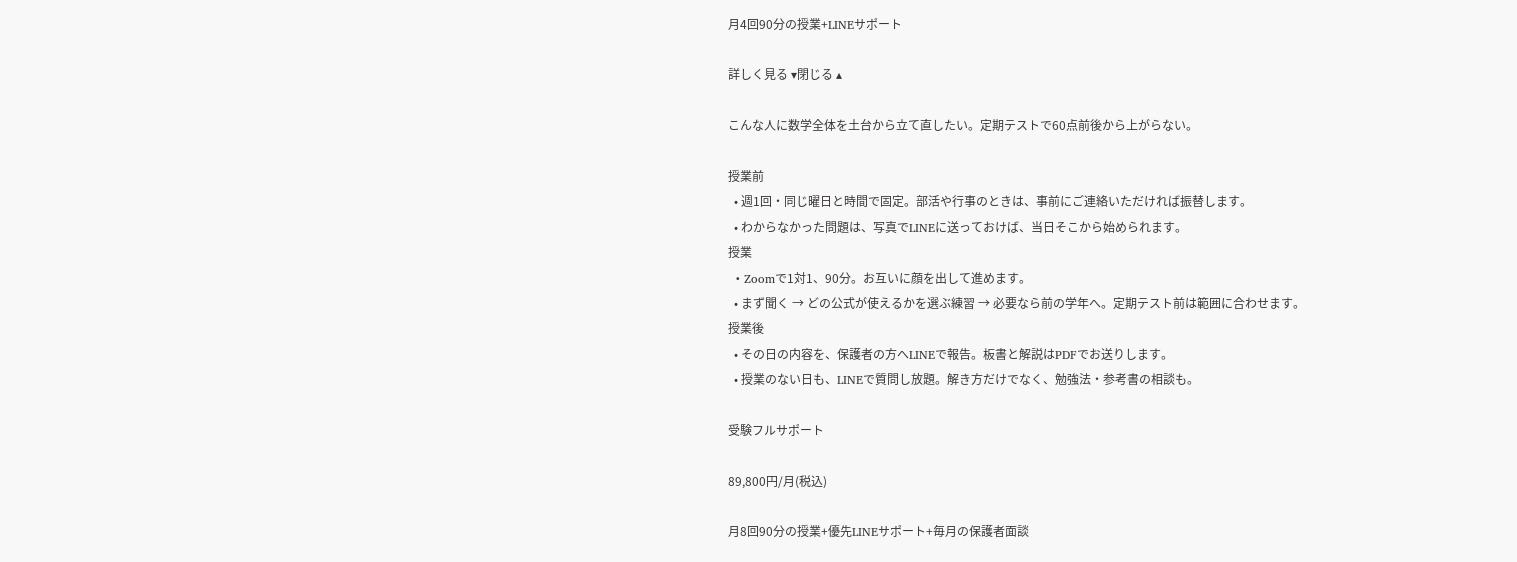月4回90分の授業+LINEサポート

詳しく見る ▾閉じる ▴

こんな人に数学全体を土台から立て直したい。定期テストで60点前後から上がらない。

授業前
  • 週1回・同じ曜日と時間で固定。部活や行事のときは、事前にご連絡いただければ振替します。
  • わからなかった問題は、写真でLINEに送っておけば、当日そこから始められます。
授業
  • Zoomで1対1、90分。お互いに顔を出して進めます。
  • まず聞く → どの公式が使えるかを選ぶ練習 → 必要なら前の学年へ。定期テスト前は範囲に合わせます。
授業後
  • その日の内容を、保護者の方へLINEで報告。板書と解説はPDFでお送りします。
  • 授業のない日も、LINEで質問し放題。解き方だけでなく、勉強法・参考書の相談も。

受験フルサポート

89,800円/月(税込)

月8回90分の授業+優先LINEサポート+毎月の保護者面談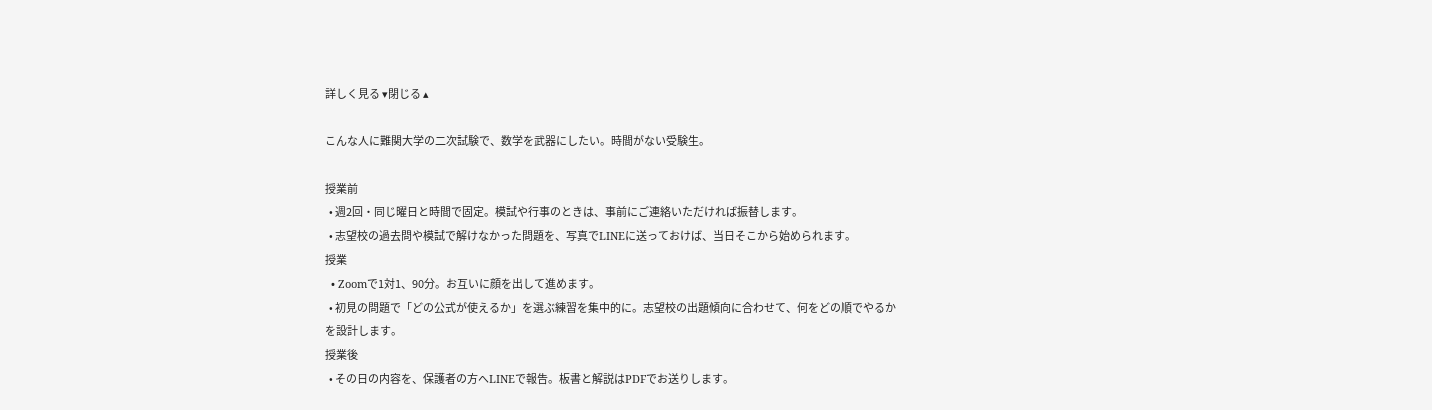詳しく見る ▾閉じる ▴

こんな人に難関大学の二次試験で、数学を武器にしたい。時間がない受験生。

授業前
  • 週2回・同じ曜日と時間で固定。模試や行事のときは、事前にご連絡いただければ振替します。
  • 志望校の過去問や模試で解けなかった問題を、写真でLINEに送っておけば、当日そこから始められます。
授業
  • Zoomで1対1、90分。お互いに顔を出して進めます。
  • 初見の問題で「どの公式が使えるか」を選ぶ練習を集中的に。志望校の出題傾向に合わせて、何をどの順でやるかを設計します。
授業後
  • その日の内容を、保護者の方へLINEで報告。板書と解説はPDFでお送りします。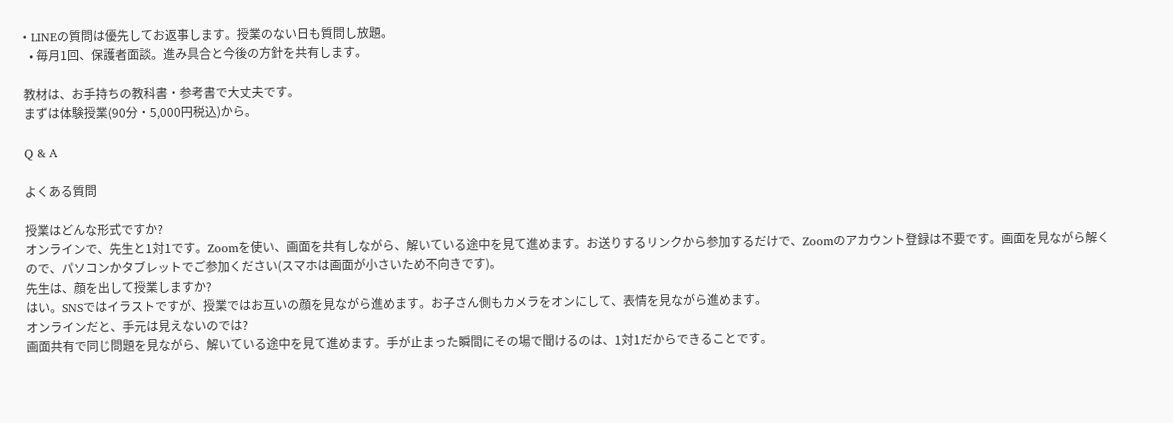• LINEの質問は優先してお返事します。授業のない日も質問し放題。
  • 毎月1回、保護者面談。進み具合と今後の方針を共有します。

教材は、お手持ちの教科書・参考書で大丈夫です。
まずは体験授業(90分・5,000円税込)から。

Q & A

よくある質問

授業はどんな形式ですか?
オンラインで、先生と1対1です。Zoomを使い、画面を共有しながら、解いている途中を見て進めます。お送りするリンクから参加するだけで、Zoomのアカウント登録は不要です。画面を見ながら解くので、パソコンかタブレットでご参加ください(スマホは画面が小さいため不向きです)。
先生は、顔を出して授業しますか?
はい。SNSではイラストですが、授業ではお互いの顔を見ながら進めます。お子さん側もカメラをオンにして、表情を見ながら進めます。
オンラインだと、手元は見えないのでは?
画面共有で同じ問題を見ながら、解いている途中を見て進めます。手が止まった瞬間にその場で聞けるのは、1対1だからできることです。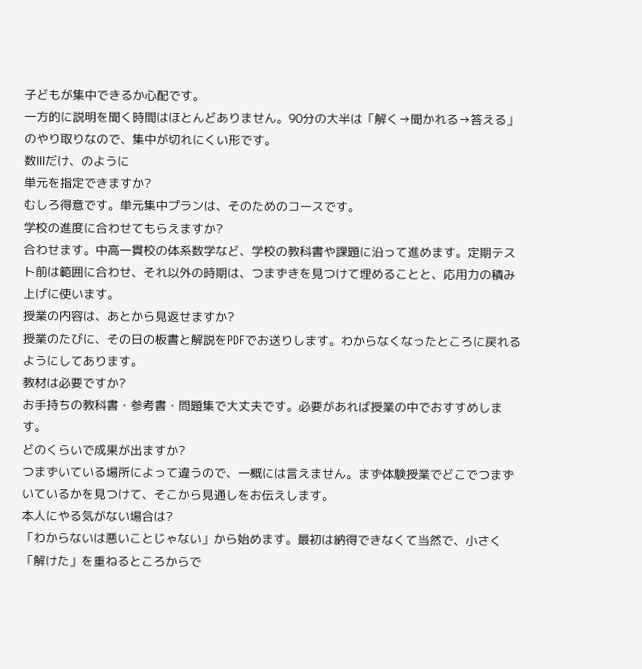子どもが集中できるか心配です。
一方的に説明を聞く時間はほとんどありません。90分の大半は「解く→聞かれる→答える」のやり取りなので、集中が切れにくい形です。
数Ⅲだけ、のように
単元を指定できますか?
むしろ得意です。単元集中プランは、そのためのコースです。
学校の進度に合わせてもらえますか?
合わせます。中高一貫校の体系数学など、学校の教科書や課題に沿って進めます。定期テスト前は範囲に合わせ、それ以外の時期は、つまずきを見つけて埋めることと、応用力の積み上げに使います。
授業の内容は、あとから見返せますか?
授業のたびに、その日の板書と解説をPDFでお送りします。わからなくなったところに戻れるようにしてあります。
教材は必要ですか?
お手持ちの教科書・参考書・問題集で大丈夫です。必要があれば授業の中でおすすめします。
どのくらいで成果が出ますか?
つまずいている場所によって違うので、一概には言えません。まず体験授業でどこでつまずいているかを見つけて、そこから見通しをお伝えします。
本人にやる気がない場合は?
「わからないは悪いことじゃない」から始めます。最初は納得できなくて当然で、小さく「解けた」を重ねるところからで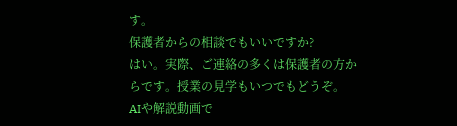す。
保護者からの相談でもいいですか?
はい。実際、ご連絡の多くは保護者の方からです。授業の見学もいつでもどうぞ。
AIや解説動画で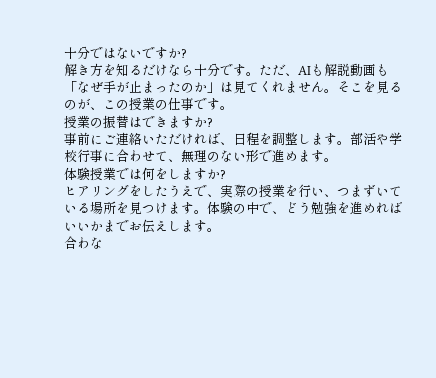十分ではないですか?
解き方を知るだけなら十分です。ただ、AIも解説動画も「なぜ手が止まったのか」は見てくれません。そこを見るのが、この授業の仕事です。
授業の振替はできますか?
事前にご連絡いただければ、日程を調整します。部活や学校行事に合わせて、無理のない形で進めます。
体験授業では何をしますか?
ヒアリングをしたうえで、実際の授業を行い、つまずいている場所を見つけます。体験の中で、どう勉強を進めればいいかまでお伝えします。
合わな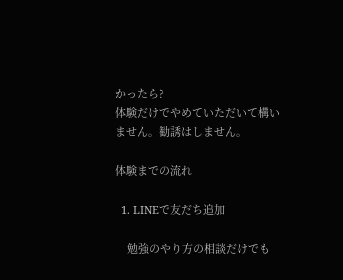かったら?
体験だけでやめていただいて構いません。勧誘はしません。

体験までの流れ

  1. LINEで友だち追加

    勉強のやり方の相談だけでも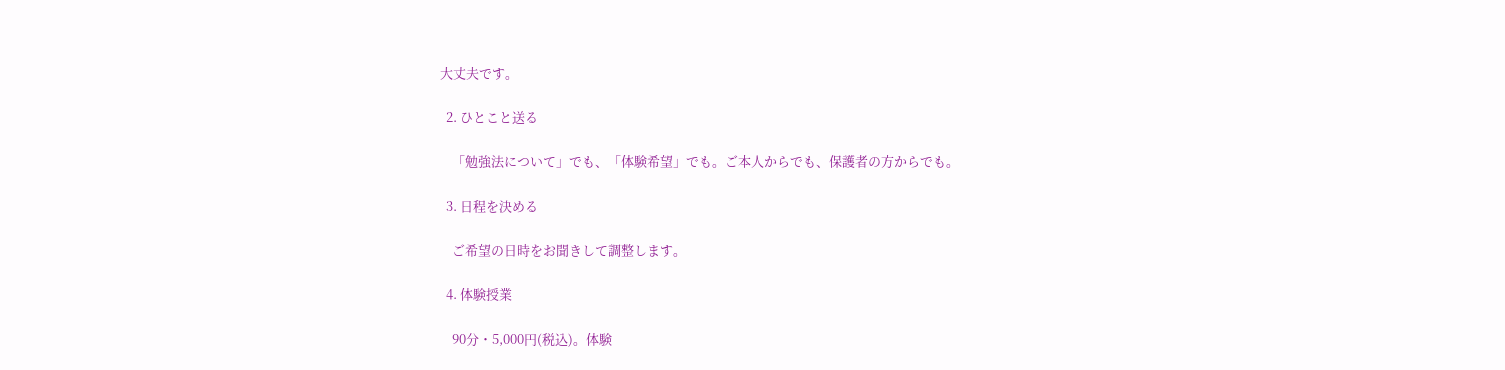大丈夫です。

  2. ひとこと送る

    「勉強法について」でも、「体験希望」でも。ご本人からでも、保護者の方からでも。

  3. 日程を決める

    ご希望の日時をお聞きして調整します。

  4. 体験授業

    90分・5,000円(税込)。体験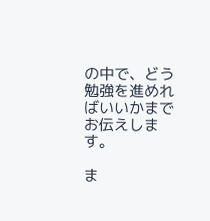の中で、どう勉強を進めればいいかまでお伝えします。

ま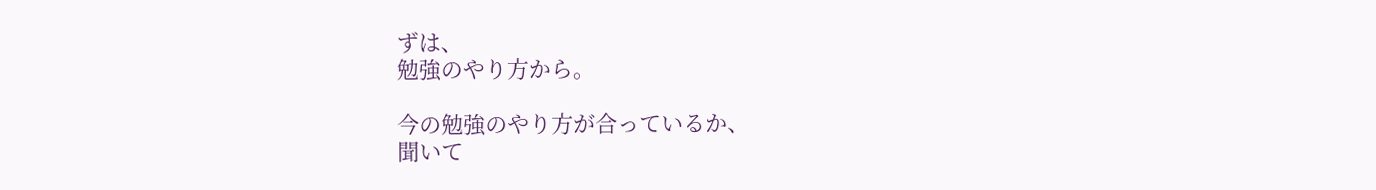ずは、
勉強のやり方から。

今の勉強のやり方が合っているか、
聞いて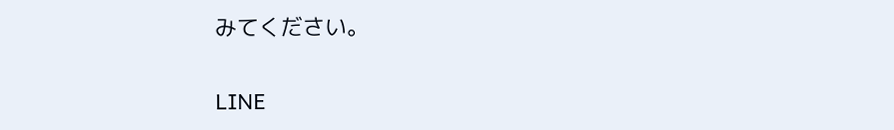みてください。

LINE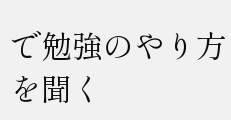で勉強のやり方を聞く